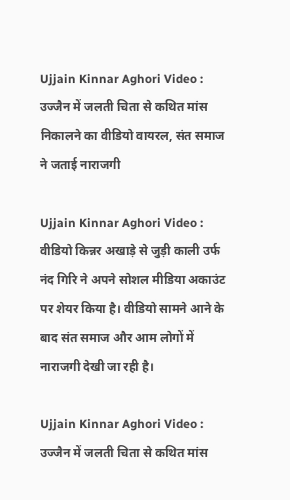Ujjain Kinnar Aghori Video : उज्जैन में जलती चिता से कथित मांस निकालने का वीडियो वायरल, संत समाज ने जताई नाराजगी

Ujjain Kinnar Aghori Video : वीडियो किन्नर अखाड़े से जुड़ी काली उर्फ नंद गिरि ने अपने सोशल मीडिया अकाउंट पर शेयर किया है। वीडियो सामने आने के बाद संत समाज और आम लोगों में नाराजगी देखी जा रही है।

Ujjain Kinnar Aghori Video : उज्जैन में जलती चिता से कथित मांस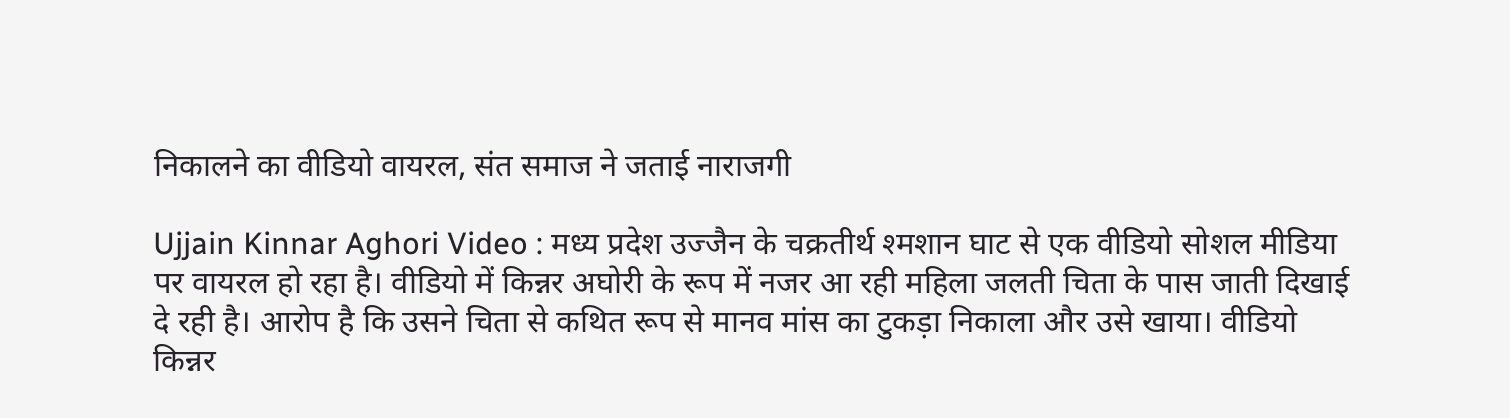निकालने का वीडियो वायरल, संत समाज ने जताई नाराजगी

Ujjain Kinnar Aghori Video : मध्य प्रदेश उज्जैन के चक्रतीर्थ श्मशान घाट से एक वीडियो सोशल मीडिया पर वायरल हो रहा है। वीडियो में किन्नर अघोरी के रूप में नजर आ रही महिला जलती चिता के पास जाती दिखाई दे रही है। आरोप है कि उसने चिता से कथित रूप से मानव मांस का टुकड़ा निकाला और उसे खाया। वीडियो किन्नर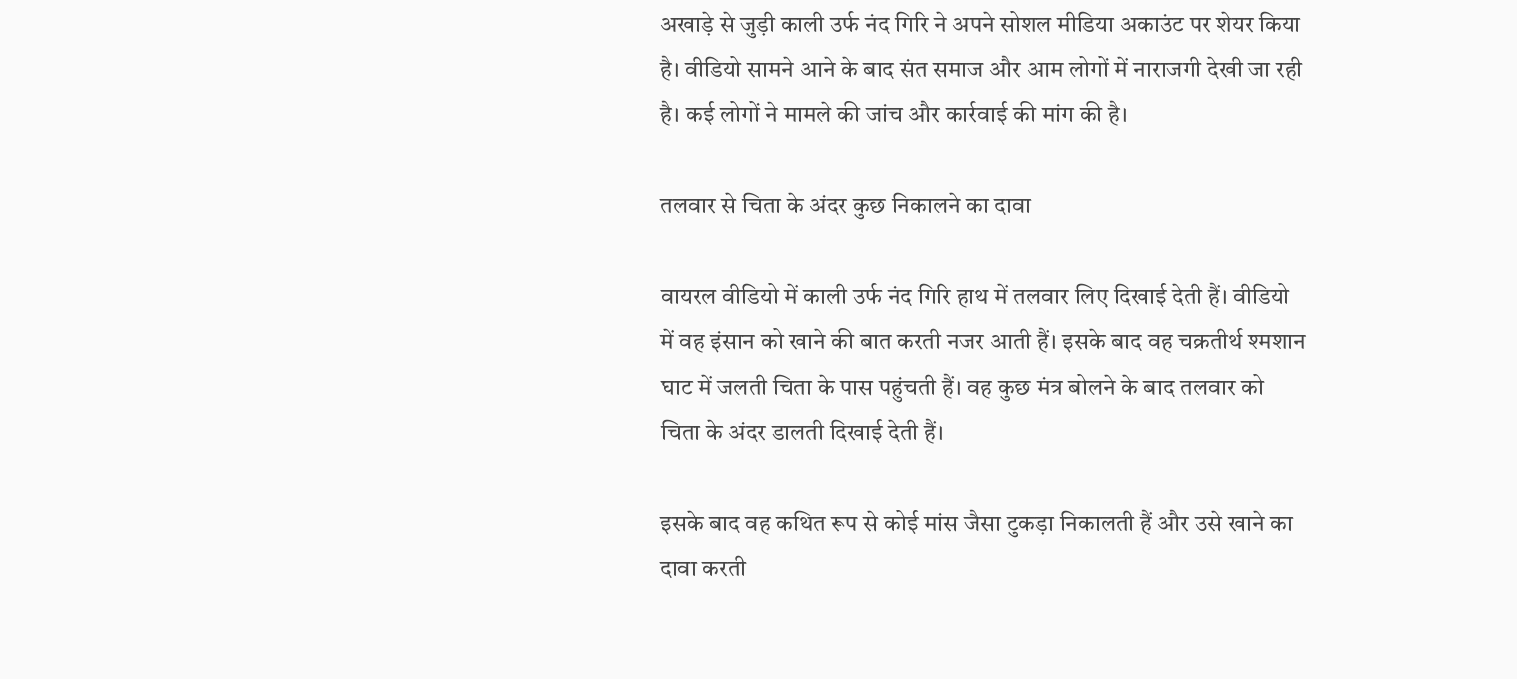अखाड़े से जुड़ी काली उर्फ नंद गिरि ने अपने सोशल मीडिया अकाउंट पर शेयर किया है। वीडियो सामने आने के बाद संत समाज और आम लोगों में नाराजगी देखी जा रही है। कई लोगों ने मामले की जांच और कार्रवाई की मांग की है।

तलवार से चिता के अंदर कुछ निकालने का दावा

वायरल वीडियो में काली उर्फ नंद गिरि हाथ में तलवार लिए दिखाई देती हैं। वीडियो में वह इंसान को खाने की बात करती नजर आती हैं। इसके बाद वह चक्रतीर्थ श्मशान घाट में जलती चिता के पास पहुंचती हैं। वह कुछ मंत्र बोलने के बाद तलवार को चिता के अंदर डालती दिखाई देती हैं।

इसके बाद वह कथित रूप से कोई मांस जैसा टुकड़ा निकालती हैं और उसे खाने का दावा करती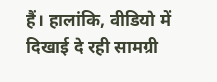हैं। हालांकि, वीडियो में दिखाई दे रही सामग्री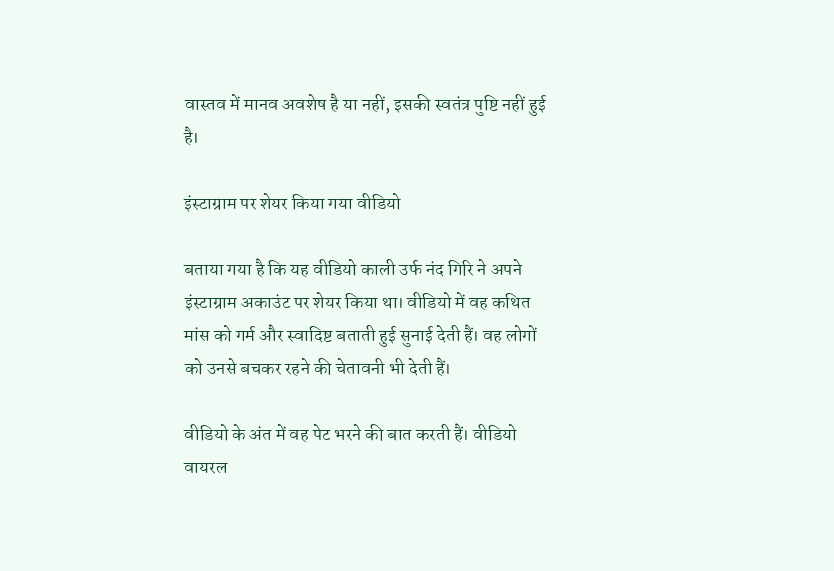वास्तव में मानव अवशेष है या नहीं, इसकी स्वतंत्र पुष्टि नहीं हुई है।

इंस्टाग्राम पर शेयर किया गया वीडियो

बताया गया है कि यह वीडियो काली उर्फ नंद गिरि ने अपने इंस्टाग्राम अकाउंट पर शेयर किया था। वीडियो में वह कथित मांस को गर्म और स्वादिष्ट बताती हुई सुनाई देती हैं। वह लोगों को उनसे बचकर रहने की चेतावनी भी देती हैं।

वीडियो के अंत में वह पेट भरने की बात करती हैं। वीडियो वायरल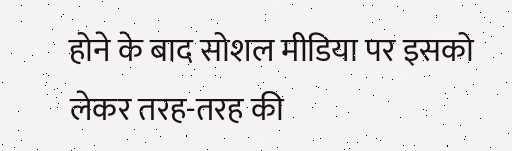होने के बाद सोशल मीडिया पर इसको लेकर तरह-तरह की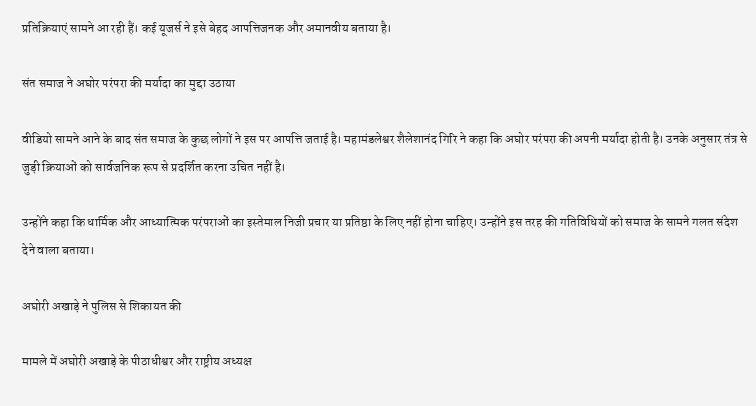प्रतिक्रियाएं सामने आ रही हैं। कई यूजर्स ने इसे बेहद आपत्तिजनक और अमानवीय बताया है।

संत समाज ने अघोर परंपरा की मर्यादा का मुद्दा उठाया

वीडियो सामने आने के बाद संत समाज के कुछ लोगों ने इस पर आपत्ति जताई है। महामंडलेश्वर शैलेशानंद गिरि ने कहा कि अघोर परंपरा की अपनी मर्यादा होती है। उनके अनुसार तंत्र से जुड़ी क्रियाओं को सार्वजनिक रूप से प्रदर्शित करना उचित नहीं है।

उन्होंने कहा कि धार्मिक और आध्यात्मिक परंपराओं का इस्तेमाल निजी प्रचार या प्रतिष्ठा के लिए नहीं होना चाहिए। उन्होंने इस तरह की गतिविधियों को समाज के सामने गलत संदेश देने वाला बताया।

अघोरी अखाड़े ने पुलिस से शिकायत की

मामले में अघोरी अखाड़े के पीठाधीश्वर और राष्ट्रीय अध्यक्ष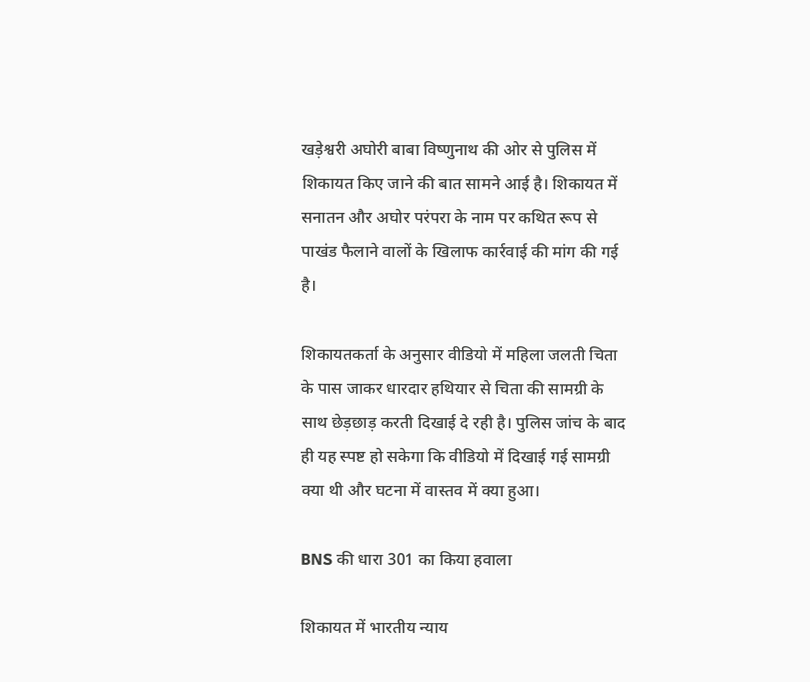खड़ेश्वरी अघोरी बाबा विष्णुनाथ की ओर से पुलिस में शिकायत किए जाने की बात सामने आई है। शिकायत में सनातन और अघोर परंपरा के नाम पर कथित रूप से पाखंड फैलाने वालों के खिलाफ कार्रवाई की मांग की गई है।

शिकायतकर्ता के अनुसार वीडियो में महिला जलती चिता के पास जाकर धारदार हथियार से चिता की सामग्री के साथ छेड़छाड़ करती दिखाई दे रही है। पुलिस जांच के बाद ही यह स्पष्ट हो सकेगा कि वीडियो में दिखाई गई सामग्री क्या थी और घटना में वास्तव में क्या हुआ।

BNS की धारा 301 का किया हवाला

शिकायत में भारतीय न्याय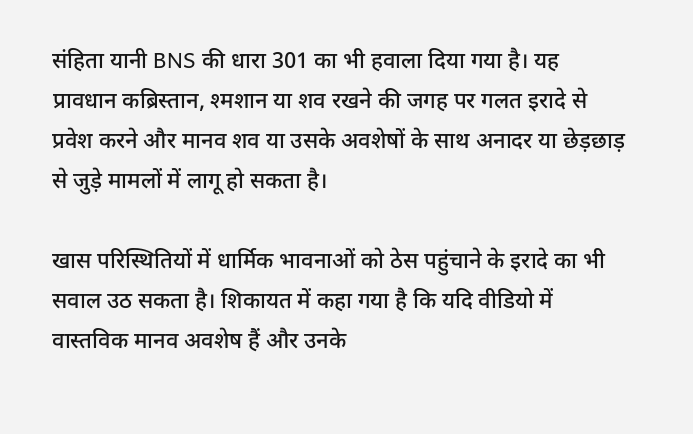संहिता यानी BNS की धारा 301 का भी हवाला दिया गया है। यह प्रावधान कब्रिस्तान, श्मशान या शव रखने की जगह पर गलत इरादे से प्रवेश करने और मानव शव या उसके अवशेषों के साथ अनादर या छेड़छाड़ से जुड़े मामलों में लागू हो सकता है।

खास परिस्थितियों में धार्मिक भावनाओं को ठेस पहुंचाने के इरादे का भी सवाल उठ सकता है। शिकायत में कहा गया है कि यदि वीडियो में वास्तविक मानव अवशेष हैं और उनके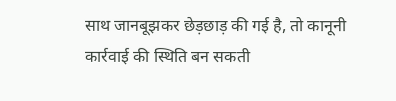साथ जानबूझकर छेड़छाड़ की गई है, तो कानूनी कार्रवाई की स्थिति बन सकती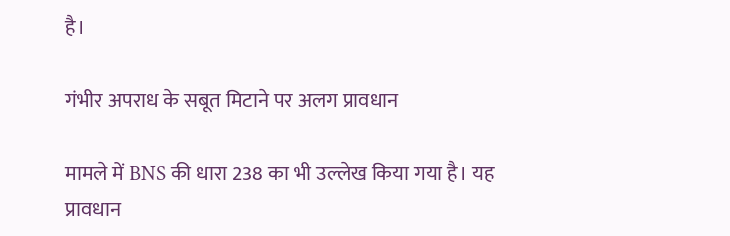है।

गंभीर अपराध के सबूत मिटाने पर अलग प्रावधान

मामले में BNS की धारा 238 का भी उल्लेख किया गया है। यह प्रावधान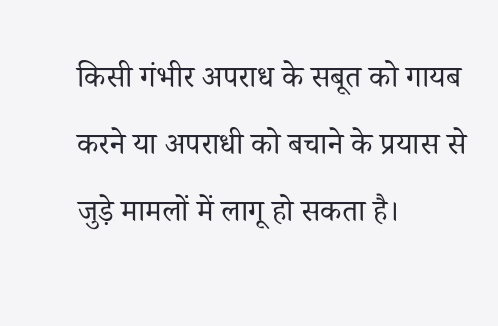किसी गंभीर अपराध के सबूत को गायब करने या अपराधी को बचाने के प्रयास से जुड़े मामलों में लागू हो सकता है।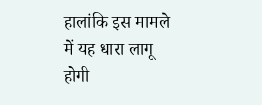हालांकि इस मामले में यह धारा लागू होगी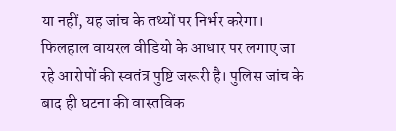या नहीं, यह जांच के तथ्यों पर निर्भर करेगा। फिलहाल वायरल वीडियो के आधार पर लगाए जा रहे आरोपों की स्वतंत्र पुष्टि जरूरी है। पुलिस जांच के बाद ही घटना की वास्तविक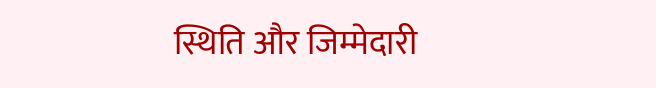स्थिति और जिम्मेदारी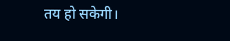तय हो सकेगी।